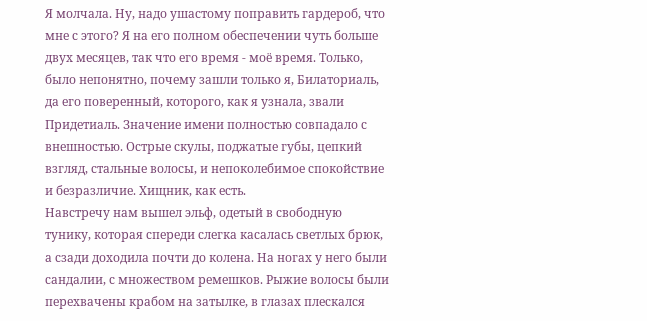Я молчала. Ну, надо ушастому поправить гардероб, что мне с этого? Я на его полном обеспечении чуть больше двух месяцев, так что его время - моё время. Только, было непонятно, почему зашли только я, Билаториаль, да его поверенный, которого, как я узнала, звали Придетиаль. Значение имени полностью совпадало с внешностью. Острые скулы, поджатые губы, цепкий взгляд, стальные волосы, и непоколебимое спокойствие и безразличие. Хищник, как есть.
Навстречу нам вышел эльф, одетый в свободную тунику, которая спереди слегка касалась светлых брюк, а сзади доходила почти до колена. На ногах у него были сандалии, с множеством ремешков. Рыжие волосы были перехвачены крабом на затылке, в глазах плескался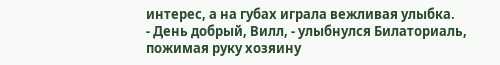интерес, а на губах играла вежливая улыбка.
- День добрый, Вилл, - улыбнулся Билаториаль, пожимая руку хозяину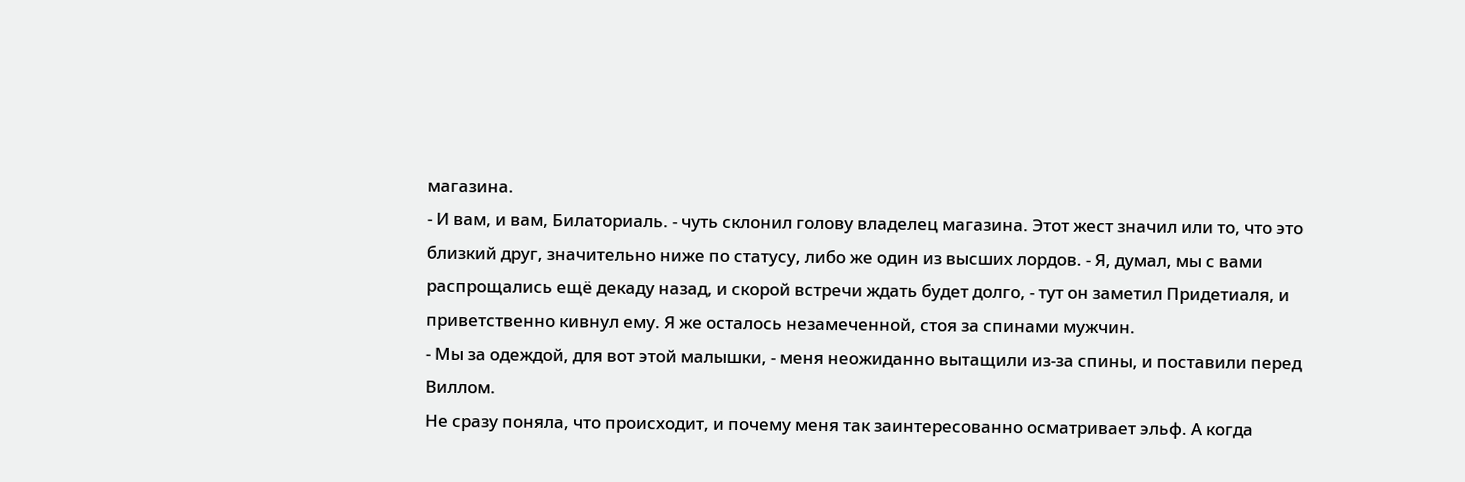магазина.
- И вам, и вам, Билаториаль. - чуть склонил голову владелец магазина. Этот жест значил или то, что это близкий друг, значительно ниже по статусу, либо же один из высших лордов. - Я, думал, мы с вами распрощались ещё декаду назад, и скорой встречи ждать будет долго, - тут он заметил Придетиаля, и приветственно кивнул ему. Я же осталось незамеченной, стоя за спинами мужчин.
- Мы за одеждой, для вот этой малышки, - меня неожиданно вытащили из-за спины, и поставили перед Виллом.
Не сразу поняла, что происходит, и почему меня так заинтересованно осматривает эльф. А когда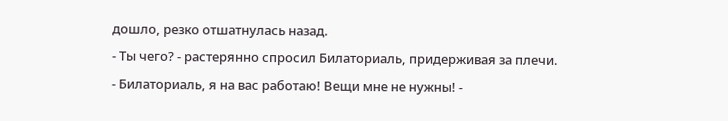дошло, резко отшатнулась назад.
- Ты чего? - растерянно спросил Билаториаль, придерживая за плечи.
- Билаториаль, я на вас работаю! Вещи мне не нужны! -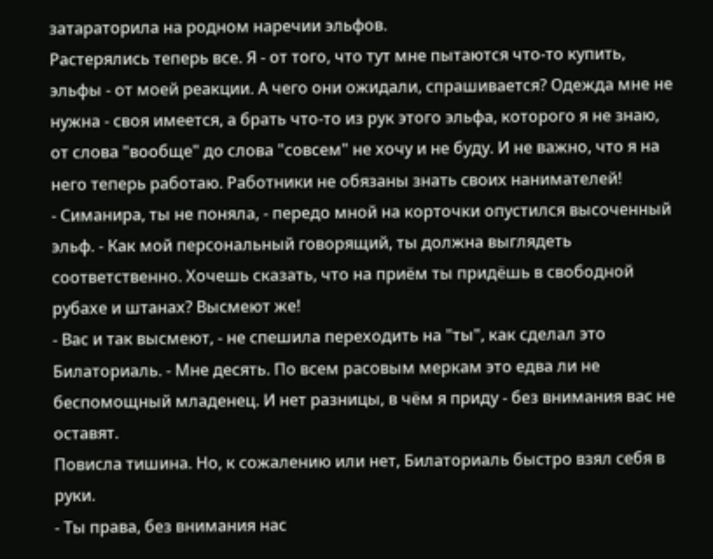затараторила на родном наречии эльфов.
Растерялись теперь все. Я - от того, что тут мне пытаются что-то купить, эльфы - от моей реакции. А чего они ожидали, спрашивается? Одежда мне не нужна - своя имеется, а брать что-то из рук этого эльфа, которого я не знаю, от слова "вообще" до слова "совсем" не хочу и не буду. И не важно, что я на него теперь работаю. Работники не обязаны знать своих нанимателей!
- Симанира, ты не поняла, - передо мной на корточки опустился высоченный эльф. - Как мой персональный говорящий, ты должна выглядеть соответственно. Хочешь сказать, что на приём ты придёшь в свободной рубахе и штанах? Высмеют же!
- Вас и так высмеют, - не спешила переходить на "ты", как сделал это Билаториаль. - Мне десять. По всем расовым меркам это едва ли не беспомощный младенец. И нет разницы, в чём я приду - без внимания вас не оставят.
Повисла тишина. Но, к сожалению или нет, Билаториаль быстро взял себя в руки.
- Ты права, без внимания нас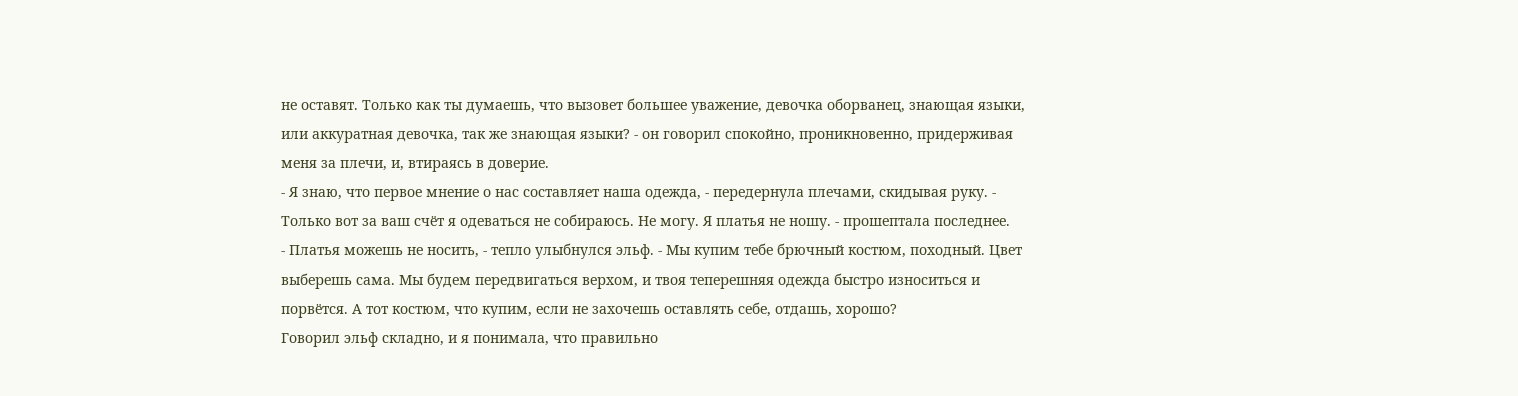не оставят. Только как ты думаешь, что вызовет большее уважение, девочка оборванец, знающая языки, или аккуратная девочка, так же знающая языки? - он говорил спокойно, проникновенно, придерживая меня за плечи, и, втираясь в доверие.
- Я знаю, что первое мнение о нас составляет наша одежда, - передернула плечами, скидывая руку. - Только вот за ваш счёт я одеваться не собираюсь. Не могу. Я платья не ношу. - прошептала последнее.
- Платья можешь не носить, - тепло улыбнулся эльф. - Мы купим тебе брючный костюм, походный. Цвет выберешь сама. Мы будем передвигаться верхом, и твоя теперешняя одежда быстро износиться и порвётся. А тот костюм, что купим, если не захочешь оставлять себе, отдашь, хорошо?
Говорил эльф складно, и я понимала, что правильно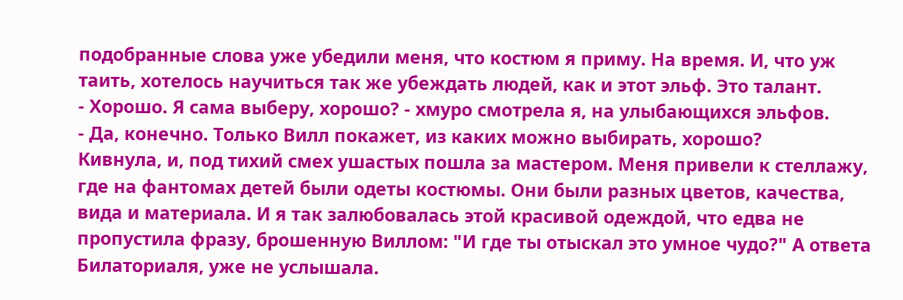подобранные слова уже убедили меня, что костюм я приму. На время. И, что уж таить, хотелось научиться так же убеждать людей, как и этот эльф. Это талант.
- Хорошо. Я сама выберу, хорошо? - хмуро смотрела я, на улыбающихся эльфов.
- Да, конечно. Только Вилл покажет, из каких можно выбирать, хорошо?
Кивнула, и, под тихий смех ушастых пошла за мастером. Меня привели к стеллажу, где на фантомах детей были одеты костюмы. Они были разных цветов, качества, вида и материала. И я так залюбовалась этой красивой одеждой, что едва не пропустила фразу, брошенную Виллом: "И где ты отыскал это умное чудо?" А ответа Билаториаля, уже не услышала.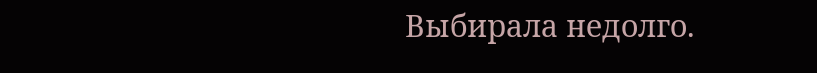Выбирала недолго.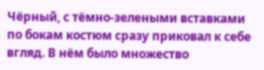Чёрный, с тёмно-зелеными вставками по бокам костюм сразу приковал к себе вгляд. В нём было множество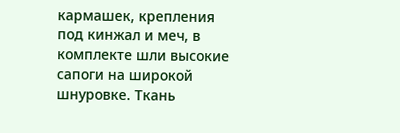кармашек, крепления под кинжал и меч, в комплекте шли высокие сапоги на широкой шнуровке. Ткань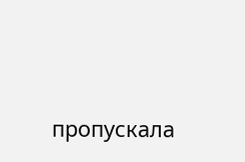пропускала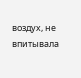воздух, не впитывала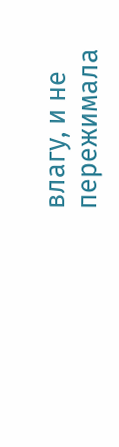влагу, и не пережимала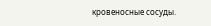кровеносные сосуды.